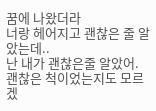꿈에 나왔더라
너랑 헤어지고 괜찮은 줄 알았는데..
난 내가 괜찮은줄 알았어. 괜찮은 척이었는지도 모르겠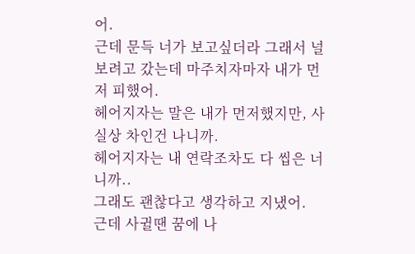어.
근데 문득 너가 보고싶더라 그래서 널보려고 갔는데 마주치자마자 내가 먼저 피했어.
헤어지자는 말은 내가 먼저했지만, 사실상 차인건 나니까.
헤어지자는 내 연락조차도 다 씹은 너니까..
그래도 괜찮다고 생각하고 지냈어.
근데 사귈땐 꿈에 나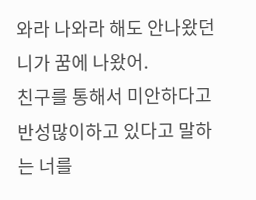와라 나와라 해도 안나왔던 니가 꿈에 나왔어.
친구를 통해서 미안하다고 반성많이하고 있다고 말하는 너를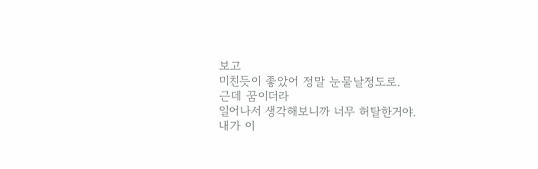보고
미친듯이 좋았어 정말 눈물날정도로.
근데 꿈이더라
일어나서 생각해보니까 너무 허탈한거야.
내가 이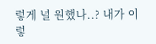렇게 널 원했나..? 내가 이렇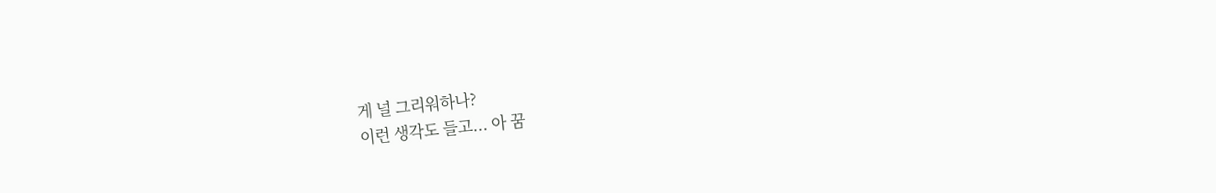게 널 그리워하나?
이런 생각도 들고... 아 꿈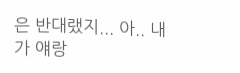은 반대랬지... 아.. 내가 얘랑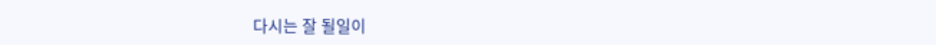다시는 잘 될일이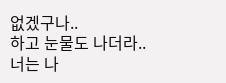없겠구나..
하고 눈물도 나더라..
너는 나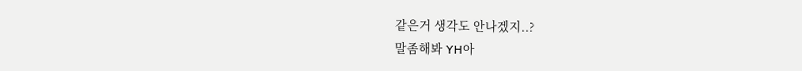같은거 생각도 안나겠지..?
말좀해봐 YH아